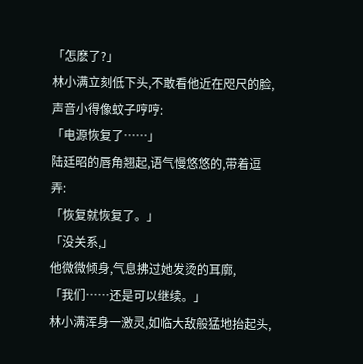「怎麽了?」
林小满立刻低下头,不敢看他近在咫尺的脸,声音小得像蚊子哼哼:
「电源恢复了……」
陆廷昭的唇角翘起,语气慢悠悠的,带着逗弄:
「恢复就恢复了。」
「没关系,」
他微微倾身,气息拂过她发烫的耳廓,
「我们……还是可以继续。」
林小满浑身一激灵,如临大敌般猛地抬起头,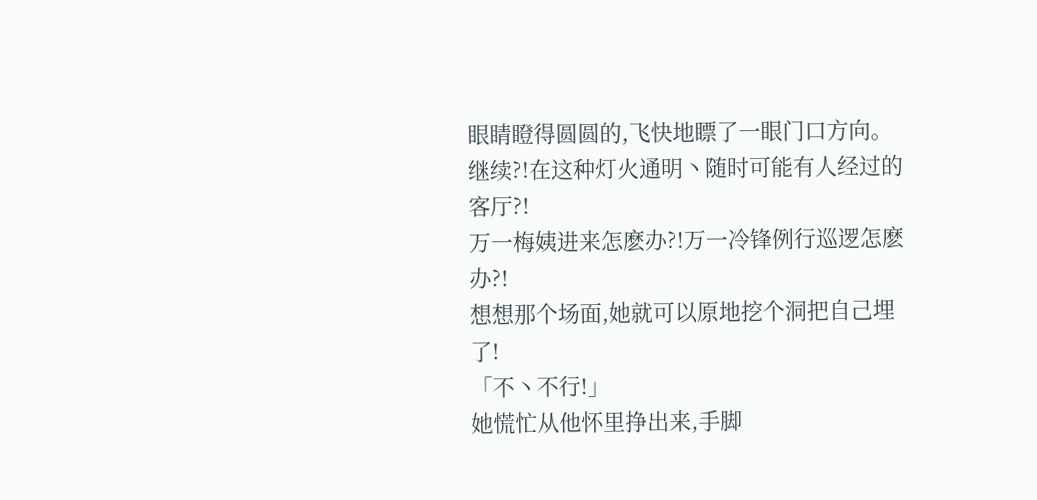眼睛瞪得圆圆的,飞快地瞟了一眼门口方向。
继续?!在这种灯火通明丶随时可能有人经过的客厅?!
万一梅姨进来怎麽办?!万一冷锋例行巡逻怎麽办?!
想想那个场面,她就可以原地挖个洞把自己埋了!
「不丶不行!」
她慌忙从他怀里挣出来,手脚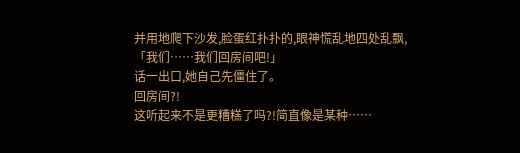并用地爬下沙发,脸蛋红扑扑的,眼神慌乱地四处乱飘,
「我们……我们回房间吧!」
话一出口,她自己先僵住了。
回房间?!
这听起来不是更糟糕了吗?!简直像是某种……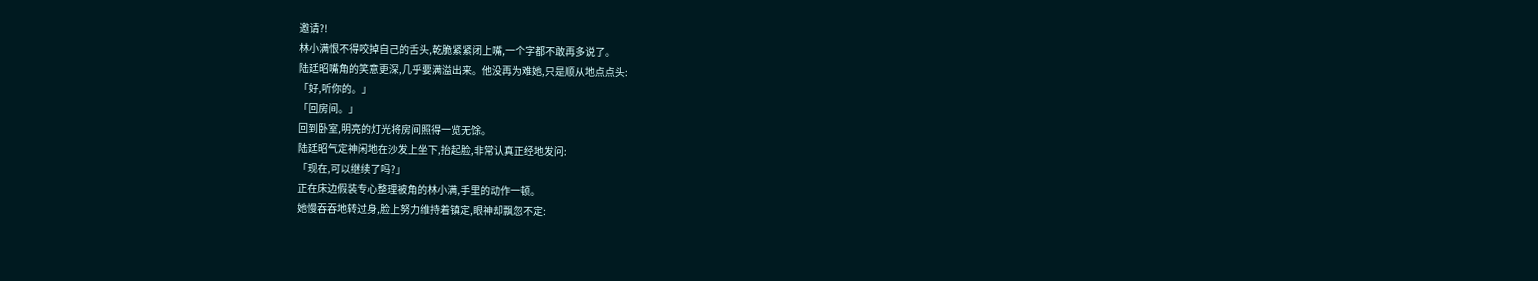邀请?!
林小满恨不得咬掉自己的舌头,乾脆紧紧闭上嘴,一个字都不敢再多说了。
陆廷昭嘴角的笑意更深,几乎要满溢出来。他没再为难她,只是顺从地点点头:
「好,听你的。」
「回房间。」
回到卧室,明亮的灯光将房间照得一览无馀。
陆廷昭气定神闲地在沙发上坐下,抬起脸,非常认真正经地发问:
「现在,可以继续了吗?」
正在床边假装专心整理被角的林小满,手里的动作一顿。
她慢吞吞地转过身,脸上努力维持着镇定,眼神却飘忽不定: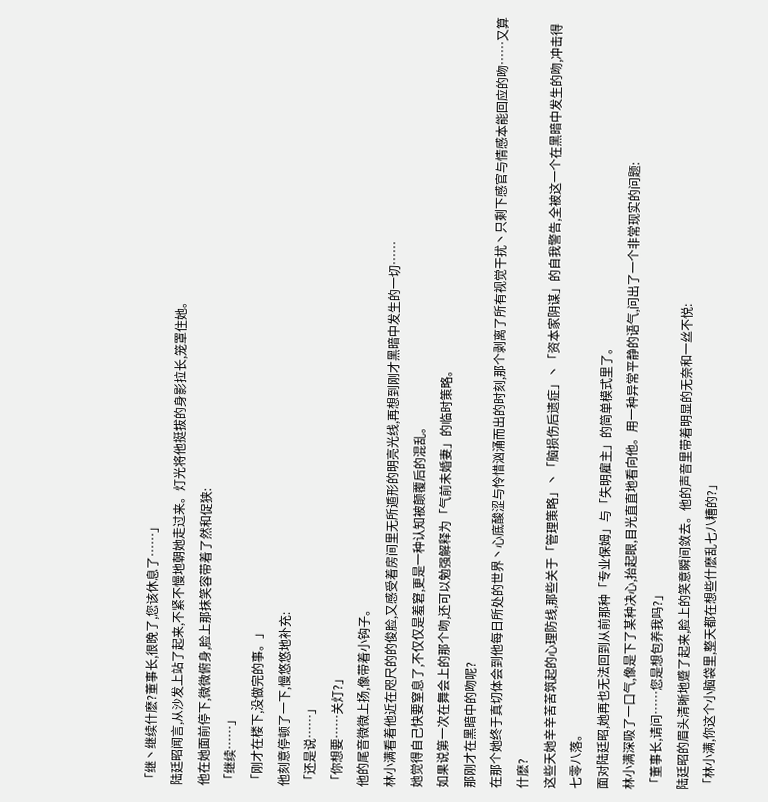「继丶继续什麽?董事长,很晚了,您该休息了……」
陆廷昭闻言,从沙发上站了起来,不紧不慢地朝她走过来。灯光将他挺拔的身影拉长,笼罩住她。
他在她面前停下,微微俯身,脸上那抹笑容带着了然和促狭:
「继续……」
「刚才在楼下,没做完的事。」
他刻意停顿了一下,慢悠悠地补充:
「还是说……」
「你想要……关灯?」
他的尾音微微上扬,像带着小钩子。
林小满看着他近在咫尺的的俊脸,又感受着房间里无所遁形的明亮光线,再想到刚才黑暗中发生的一切……
她觉得自己快要窒息了,不仅仅是羞窘,更是一种认知被颠覆后的混乱。
如果说第一次在舞会上的那个吻,还可以勉强解释为「气前未婚妻」的临时策略。
那刚才在黑暗中的吻呢?
在那个她终于真切体会到他每日所处的世界丶心底酸涩与怜惜汹涌而出的时刻,那个剥离了所有视觉干扰丶只剩下感官与情感本能回应的吻……又算什麽?
这些天她辛辛苦苦筑起的心理防线,那些关于「管理策略」丶「脑损伤后遗症」丶「资本家阴谋」的自我警告,全被这一个在黑暗中发生的吻,冲击得七零八落。
面对陆廷昭,她再也无法回到从前那种「专业保姆」与「失明雇主」的简单模式里了。
林小满深吸了一口气,像是下了某种决心,抬起眼,目光直直地看向他。用一种异常平静的语气,问出了一个非常现实的问题:
「董事长,请问……您是想包养我吗?」
陆廷昭的眉头清晰地蹙了起来,脸上的笑意瞬间敛去。他的声音里带着明显的无奈和一丝不悦:
「林小满,你这个小脑袋里,整天都在想些什麽乱七八糟的?」